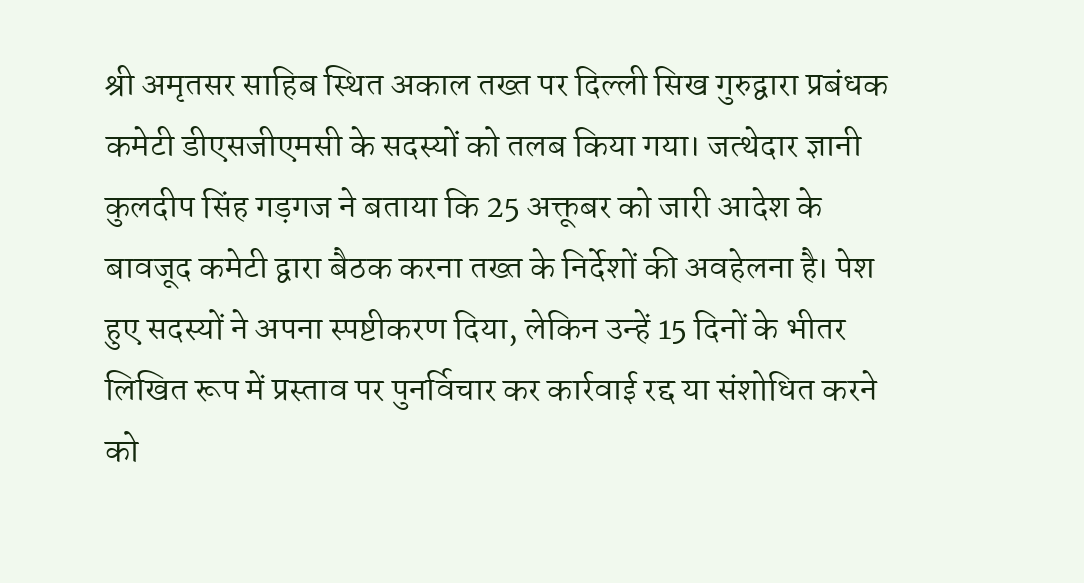श्री अमृतसर साहिब स्थित अकाल तख्त पर दिल्ली सिख गुरुद्वारा प्रबंधक कमेटी डीएसजीएमसी के सदस्यों को तलब किया गया। जत्थेदार ज्ञानी कुलदीप सिंह गड़गज ने बताया कि 25 अक्तूबर को जारी आदेश के बावजूद कमेटी द्वारा बैठक करना तख्त के निर्देशों की अवहेलना है। पेश हुए सदस्यों ने अपना स्पष्टीकरण दिया, लेकिन उन्हें 15 दिनों के भीतर लिखित रूप में प्रस्ताव पर पुनर्विचार कर कार्रवाई रद्द या संशोधित करने को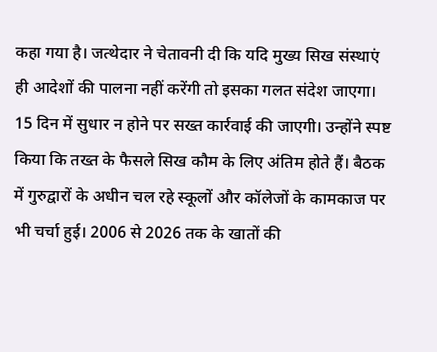कहा गया है। जत्थेदार ने चेतावनी दी कि यदि मुख्य सिख संस्थाएं ही आदेशों की पालना नहीं करेंगी तो इसका गलत संदेश जाएगा। 15 दिन में सुधार न होने पर सख्त कार्रवाई की जाएगी। उन्होंने स्पष्ट किया कि तख्त के फैसले सिख कौम के लिए अंतिम होते हैं। बैठक में गुरुद्वारों के अधीन चल रहे स्कूलों और कॉलेजों के कामकाज पर भी चर्चा हुई। 2006 से 2026 तक के खातों की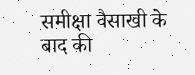समीक्षा वैसाखी के बाद की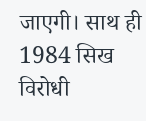जाएगी। साथ ही 1984 सिख विरोधी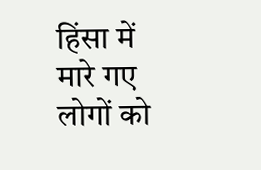हिंसा में मारे गए लोगों को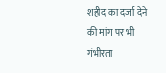शहीद का दर्जा देने की मांग पर भी गंभीरता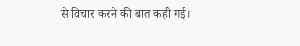से विचार करने की बात कही गई।